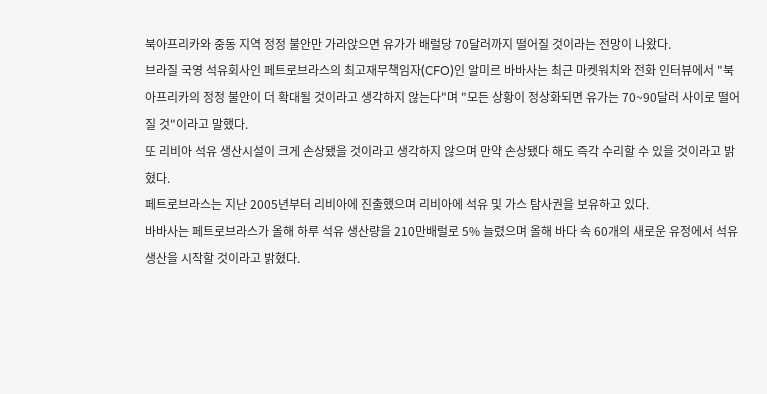북아프리카와 중동 지역 정정 불안만 가라앉으면 유가가 배럴당 70달러까지 떨어질 것이라는 전망이 나왔다.
브라질 국영 석유회사인 페트로브라스의 최고재무책임자(CFO)인 알미르 바바사는 최근 마켓워치와 전화 인터뷰에서 "북아프리카의 정정 불안이 더 확대될 것이라고 생각하지 않는다"며 "모든 상황이 정상화되면 유가는 70~90달러 사이로 떨어질 것"이라고 말했다.
또 리비아 석유 생산시설이 크게 손상됐을 것이라고 생각하지 않으며 만약 손상됐다 해도 즉각 수리할 수 있을 것이라고 밝혔다.
페트로브라스는 지난 2005년부터 리비아에 진출했으며 리비아에 석유 및 가스 탐사권을 보유하고 있다.
바바사는 페트로브라스가 올해 하루 석유 생산량을 210만배럴로 5% 늘렸으며 올해 바다 속 60개의 새로운 유정에서 석유 생산을 시작할 것이라고 밝혔다.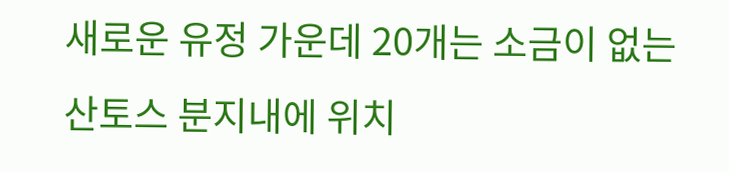새로운 유정 가운데 20개는 소금이 없는 산토스 분지내에 위치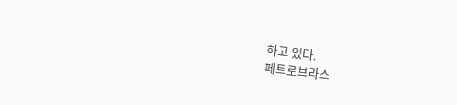하고 있다.
페트로브라스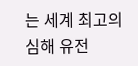는 세계 최고의 심해 유전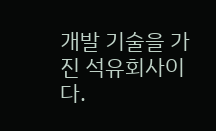개발 기술을 가진 석유회사이다.